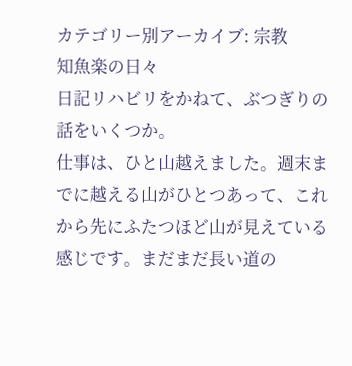カテゴリー別アーカイブ: 宗教
知魚楽の日々
日記リハビリをかねて、ぶつぎりの話をいくつか。
仕事は、ひと山越えました。週末までに越える山がひとつあって、これから先にふたつほど山が見えている感じです。まだまだ長い道の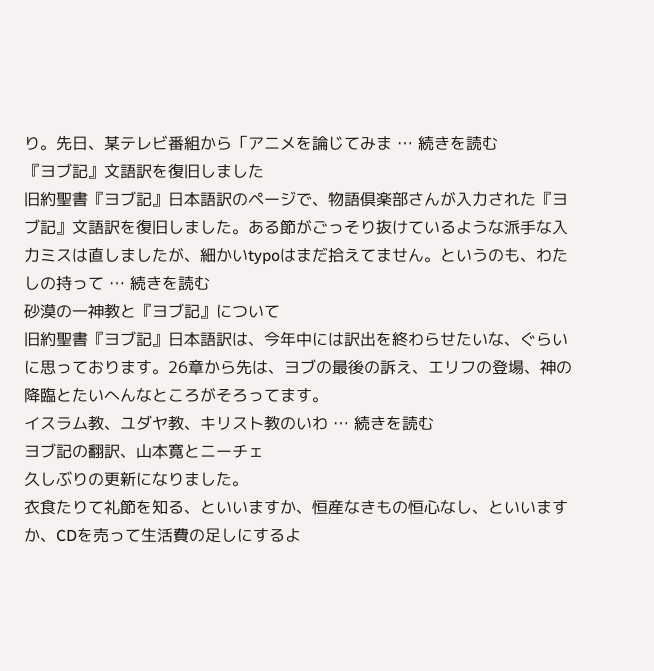り。先日、某テレビ番組から「アニメを論じてみま … 続きを読む
『ヨブ記』文語訳を復旧しました
旧約聖書『ヨブ記』日本語訳のページで、物語倶楽部さんが入力された『ヨブ記』文語訳を復旧しました。ある節がごっそり抜けているような派手な入力ミスは直しましたが、細かいtypoはまだ拾えてません。というのも、わたしの持って … 続きを読む
砂漠の一神教と『ヨブ記』について
旧約聖書『ヨブ記』日本語訳は、今年中には訳出を終わらせたいな、ぐらいに思っております。26章から先は、ヨブの最後の訴え、エリフの登場、神の降臨とたいへんなところがそろってます。
イスラム教、ユダヤ教、キリスト教のいわ … 続きを読む
ヨブ記の翻訳、山本寛とニーチェ
久しぶりの更新になりました。
衣食たりて礼節を知る、といいますか、恒産なきもの恒心なし、といいますか、CDを売って生活費の足しにするよ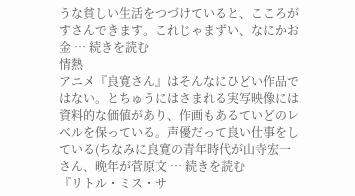うな貧しい生活をつづけていると、こころがすさんできます。これじゃまずい、なにかお金 … 続きを読む
情熱
アニメ『良寛さん』はそんなにひどい作品ではない。とちゅうにはさまれる実写映像には資料的な価値があり、作画もあるていどのレベルを保っている。声優だって良い仕事をしている(ちなみに良寛の青年時代が山寺宏一さん、晩年が菅原文 … 続きを読む
『リトル・ミス・サ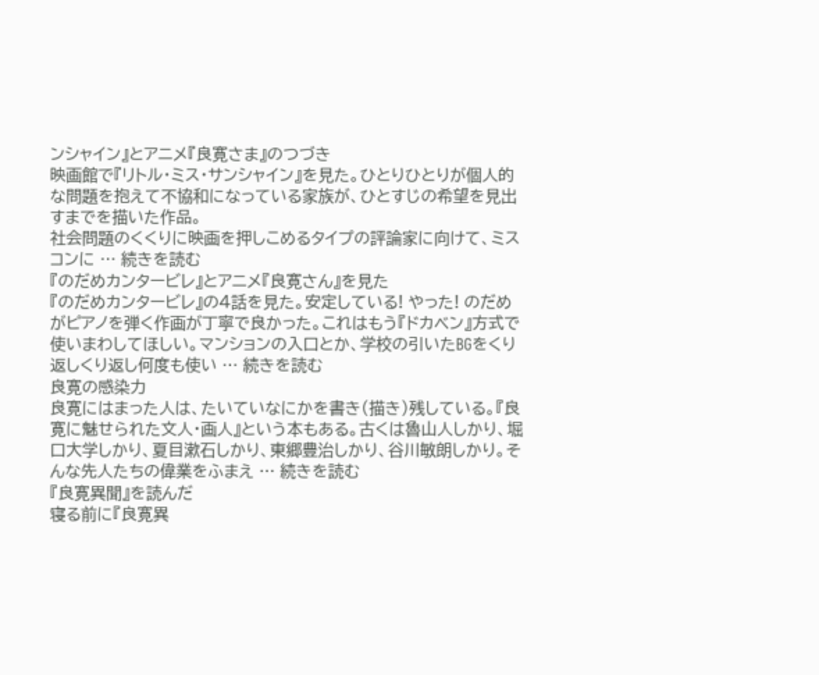ンシャイン』とアニメ『良寛さま』のつづき
映画館で『リトル・ミス・サンシャイン』を見た。ひとりひとりが個人的な問題を抱えて不協和になっている家族が、ひとすじの希望を見出すまでを描いた作品。
社会問題のくくりに映画を押しこめるタイプの評論家に向けて、ミスコンに … 続きを読む
『のだめカンタービレ』とアニメ『良寛さん』を見た
『のだめカンタービレ』の4話を見た。安定している! やった! のだめがピアノを弾く作画が丁寧で良かった。これはもう『ドカベン』方式で使いまわしてほしい。マンションの入口とか、学校の引いたBGをくり返しくり返し何度も使い … 続きを読む
良寛の感染力
良寛にはまった人は、たいていなにかを書き(描き)残している。『良寛に魅せられた文人・画人』という本もある。古くは魯山人しかり、堀口大学しかり、夏目漱石しかり、東郷豊治しかり、谷川敏朗しかり。そんな先人たちの偉業をふまえ … 続きを読む
『良寛異聞』を読んだ
寝る前に『良寛異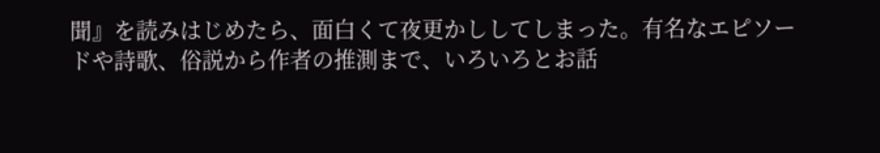聞』を読みはじめたら、面白くて夜更かししてしまった。有名なエピソードや詩歌、俗説から作者の推測まで、いろいろとお話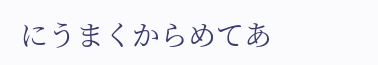にうまくからめてあ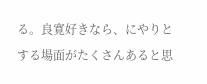る。良寛好きなら、にやりとする場面がたくさんあると思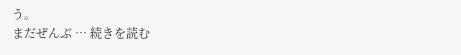う。
まだぜんぶ … 続きを読む